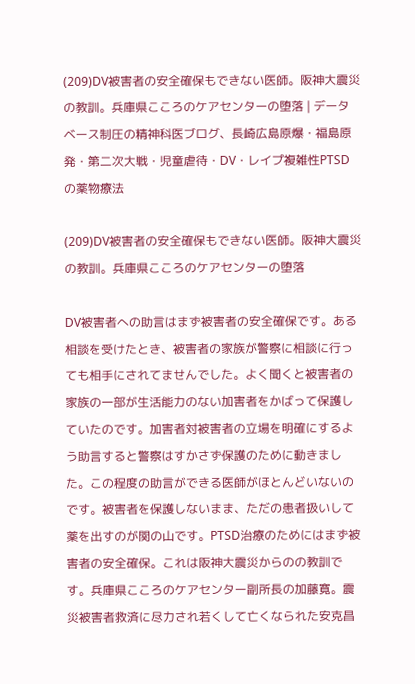(209)DV被害者の安全確保もできない医師。阪神大震災の教訓。兵庫県こころのケアセンターの堕落 | データベース制圧の精神科医ブログ、長崎広島原爆・福島原発・第二次大戦・児童虐待・DV・レイプ複雑性PTSDの薬物療法

(209)DV被害者の安全確保もできない医師。阪神大震災の教訓。兵庫県こころのケアセンターの堕落

DV被害者への助言はまず被害者の安全確保です。ある相談を受けたとき、被害者の家族が警察に相談に行っても相手にされてませんでした。よく聞くと被害者の家族の一部が生活能力のない加害者をかばって保護していたのです。加害者対被害者の立場を明確にするよう助言すると警察はすかさず保護のために動きました。この程度の助言ができる医師がほとんどいないのです。被害者を保護しないまま、ただの患者扱いして薬を出すのが関の山です。PTSD治療のためにはまず被害者の安全確保。これは阪神大震災からのの教訓です。兵庫県こころのケアセンター副所長の加藤寛。震災被害者救済に尽力され若くして亡くなられた安克昌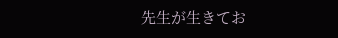先生が生きてお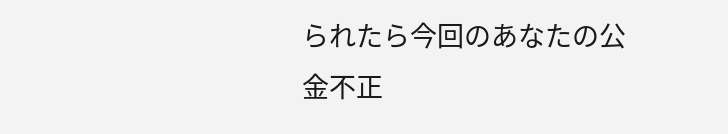られたら今回のあなたの公金不正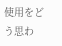使用をどう思わ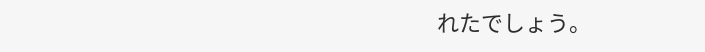れたでしょう。